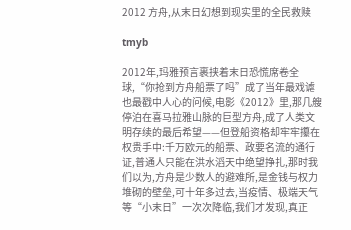2012 方舟,从末日幻想到现实里的全民救赎

tmyb

2012年,玛雅预言裹挟着末日恐慌席卷全球,“你抢到方舟船票了吗”成了当年最戏谑也最戳中人心的问候,电影《2012》里,那几艘停泊在喜马拉雅山脉的巨型方舟,成了人类文明存续的最后希望——但登船资格却牢牢攥在权贵手中:千万欧元的船票、政要名流的通行证,普通人只能在洪水滔天中绝望挣扎,那时我们以为,方舟是少数人的避难所,是金钱与权力堆砌的壁垒,可十年多过去,当疫情、极端天气等“小末日”一次次降临,我们才发现,真正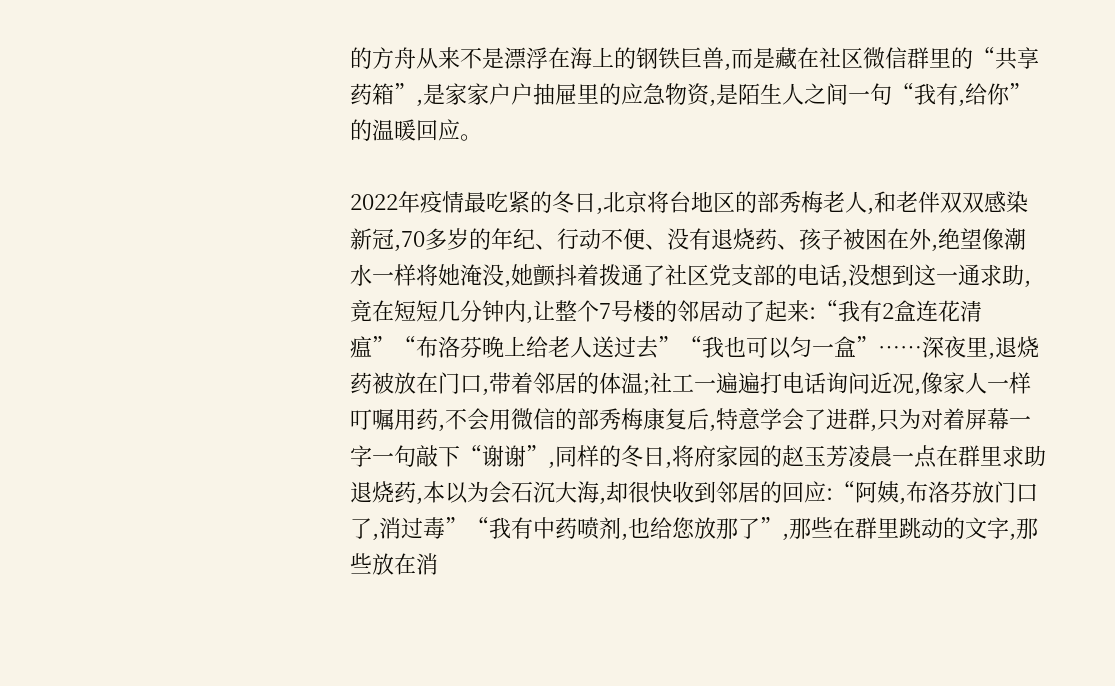的方舟从来不是漂浮在海上的钢铁巨兽,而是藏在社区微信群里的“共享药箱”,是家家户户抽屉里的应急物资,是陌生人之间一句“我有,给你”的温暖回应。

2022年疫情最吃紧的冬日,北京将台地区的部秀梅老人,和老伴双双感染新冠,70多岁的年纪、行动不便、没有退烧药、孩子被困在外,绝望像潮水一样将她淹没,她颤抖着拨通了社区党支部的电话,没想到这一通求助,竟在短短几分钟内,让整个7号楼的邻居动了起来:“我有2盒连花清瘟”“布洛芬晚上给老人送过去”“我也可以匀一盒”……深夜里,退烧药被放在门口,带着邻居的体温;社工一遍遍打电话询问近况,像家人一样叮嘱用药,不会用微信的部秀梅康复后,特意学会了进群,只为对着屏幕一字一句敲下“谢谢”,同样的冬日,将府家园的赵玉芳凌晨一点在群里求助退烧药,本以为会石沉大海,却很快收到邻居的回应:“阿姨,布洛芬放门口了,消过毒”“我有中药喷剂,也给您放那了”,那些在群里跳动的文字,那些放在消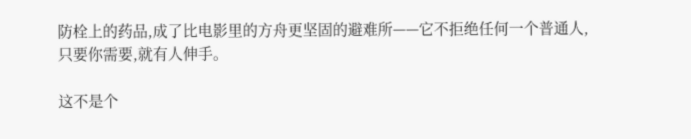防栓上的药品,成了比电影里的方舟更坚固的避难所——它不拒绝任何一个普通人,只要你需要,就有人伸手。

这不是个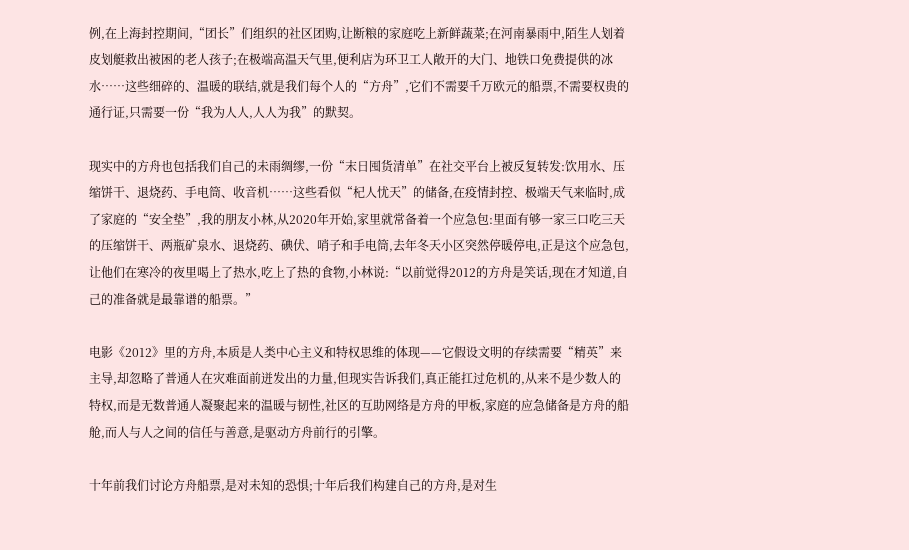例,在上海封控期间,“团长”们组织的社区团购,让断粮的家庭吃上新鲜蔬菜;在河南暴雨中,陌生人划着皮划艇救出被困的老人孩子;在极端高温天气里,便利店为环卫工人敞开的大门、地铁口免费提供的冰水……这些细碎的、温暖的联结,就是我们每个人的“方舟”,它们不需要千万欧元的船票,不需要权贵的通行证,只需要一份“我为人人,人人为我”的默契。

现实中的方舟也包括我们自己的未雨绸缪,一份“末日囤货清单”在社交平台上被反复转发:饮用水、压缩饼干、退烧药、手电筒、收音机……这些看似“杞人忧天”的储备,在疫情封控、极端天气来临时,成了家庭的“安全垫”,我的朋友小林,从2020年开始,家里就常备着一个应急包:里面有够一家三口吃三天的压缩饼干、两瓶矿泉水、退烧药、碘伏、哨子和手电筒,去年冬天小区突然停暖停电,正是这个应急包,让他们在寒冷的夜里喝上了热水,吃上了热的食物,小林说:“以前觉得2012的方舟是笑话,现在才知道,自己的准备就是最靠谱的船票。”

电影《2012》里的方舟,本质是人类中心主义和特权思维的体现——它假设文明的存续需要“精英”来主导,却忽略了普通人在灾难面前迸发出的力量,但现实告诉我们,真正能扛过危机的,从来不是少数人的特权,而是无数普通人凝聚起来的温暖与韧性,社区的互助网络是方舟的甲板,家庭的应急储备是方舟的船舱,而人与人之间的信任与善意,是驱动方舟前行的引擎。

十年前我们讨论方舟船票,是对未知的恐惧;十年后我们构建自己的方舟,是对生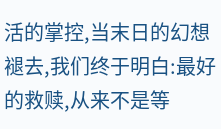活的掌控,当末日的幻想褪去,我们终于明白:最好的救赎,从来不是等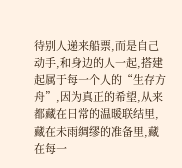待别人递来船票,而是自己动手,和身边的人一起,搭建起属于每一个人的“生存方舟”,因为真正的希望,从来都藏在日常的温暖联结里,藏在未雨绸缪的准备里,藏在每一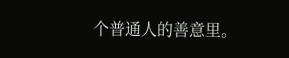个普通人的善意里。